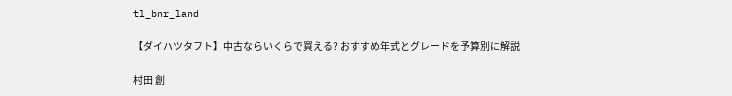tl_bnr_land

【ダイハツタフト】中古ならいくらで買える? おすすめ年式とグレードを予算別に解説

村田 創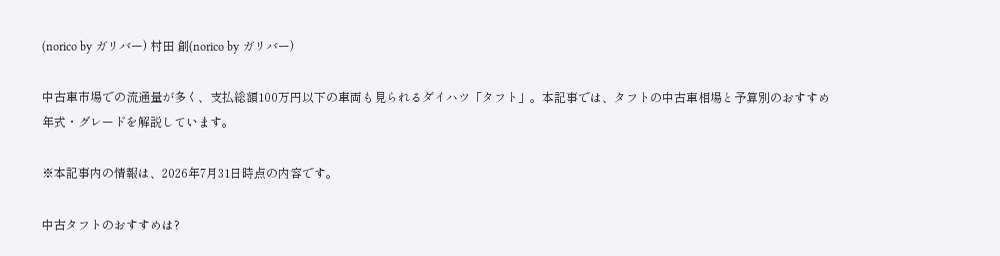(norico by ガリバー) 村田 創(norico by ガリバー)

中古車市場での流通量が多く、支払総額100万円以下の車両も見られるダイハツ「タフト」。本記事では、タフトの中古車相場と予算別のおすすめ年式・グレードを解説しています。

※本記事内の情報は、2026年7月31日時点の内容です。

中古タフトのおすすめは?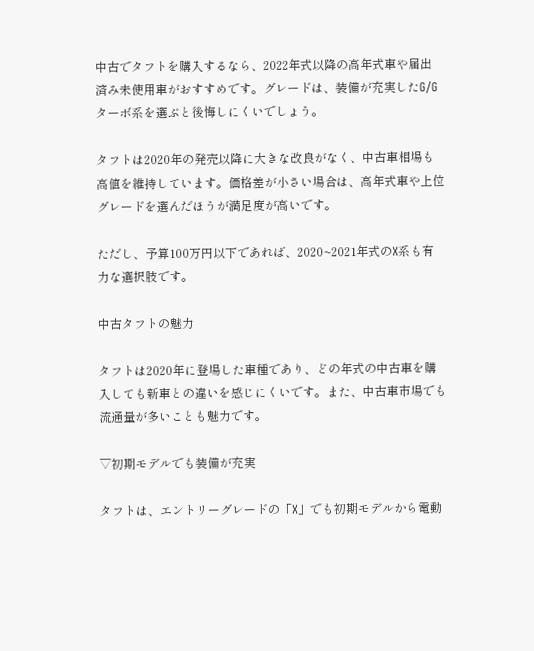中古でタフトを購入するなら、2022年式以降の高年式車や届出済み未使用車がおすすめです。グレードは、装備が充実したG/Gターボ系を選ぶと後悔しにくいでしょう。

タフトは2020年の発売以降に大きな改良がなく、中古車相場も高値を維持しています。価格差が小さい場合は、高年式車や上位グレードを選んだほうが満足度が高いです。

ただし、予算100万円以下であれば、2020~2021年式のX系も有力な選択肢です。

中古タフトの魅力

タフトは2020年に登場した車種であり、どの年式の中古車を購入しても新車との違いを感じにくいです。また、中古車市場でも流通量が多いことも魅力です。

▽初期モデルでも装備が充実

タフトは、エントリーグレードの「X」でも初期モデルから電動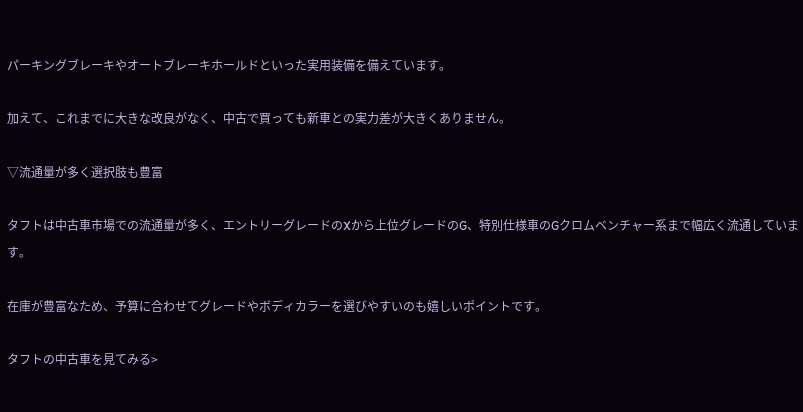パーキングブレーキやオートブレーキホールドといった実用装備を備えています。

加えて、これまでに大きな改良がなく、中古で買っても新車との実力差が大きくありません。

▽流通量が多く選択肢も豊富

タフトは中古車市場での流通量が多く、エントリーグレードのXから上位グレードのG、特別仕様車のGクロムベンチャー系まで幅広く流通しています。

在庫が豊富なため、予算に合わせてグレードやボディカラーを選びやすいのも嬉しいポイントです。

タフトの中古車を見てみる>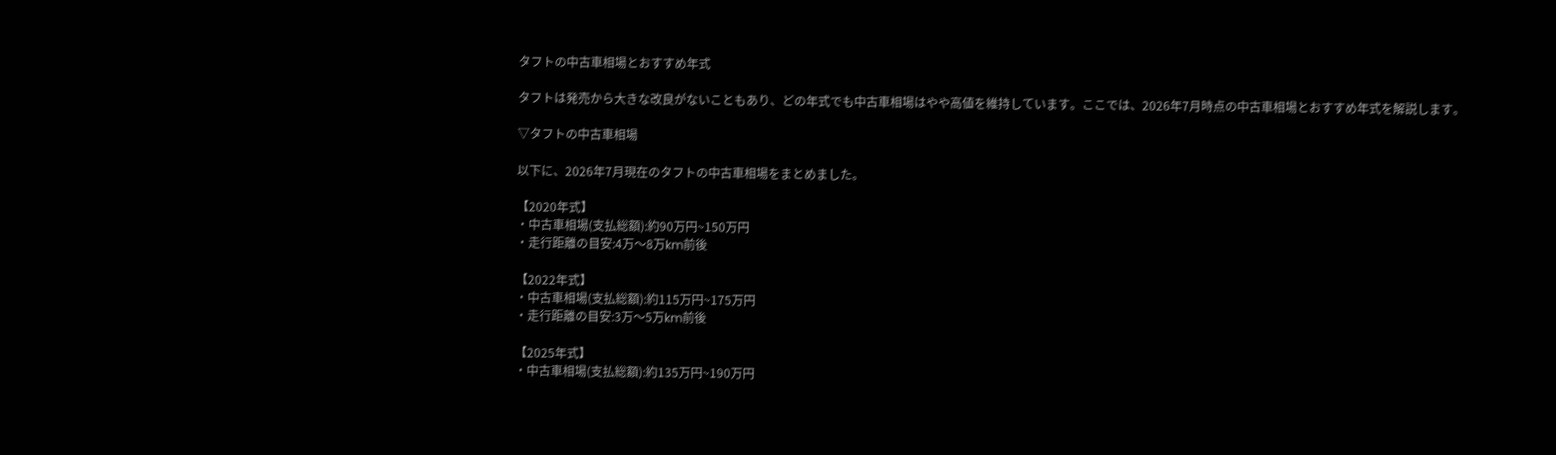タフトの中古車相場とおすすめ年式

タフトは発売から大きな改良がないこともあり、どの年式でも中古車相場はやや高値を維持しています。ここでは、2026年7月時点の中古車相場とおすすめ年式を解説します。

▽タフトの中古車相場

以下に、2026年7月現在のタフトの中古車相場をまとめました。

【2020年式】
・中古車相場(支払総額):約90万円~150万円
・走行距離の目安:4万〜8万km前後

【2022年式】
・中古車相場(支払総額):約115万円~175万円
・走行距離の目安:3万〜5万km前後

【2025年式】
・中古車相場(支払総額):約135万円~190万円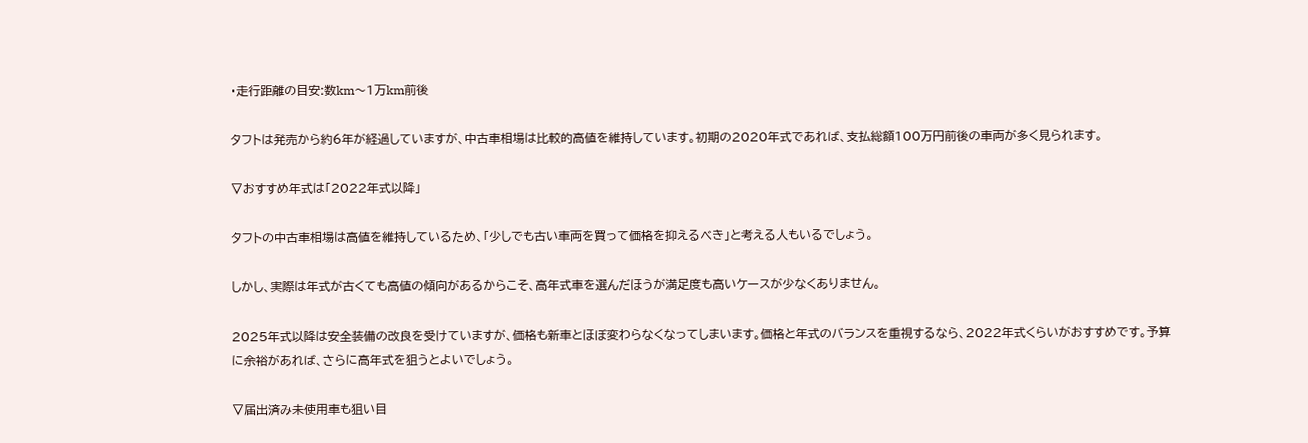・走行距離の目安:数km〜1万km前後

タフトは発売から約6年が経過していますが、中古車相場は比較的高値を維持しています。初期の2020年式であれば、支払総額100万円前後の車両が多く見られます。

▽おすすめ年式は「2022年式以降」

タフトの中古車相場は高値を維持しているため、「少しでも古い車両を買って価格を抑えるべき」と考える人もいるでしょう。

しかし、実際は年式が古くても高値の傾向があるからこそ、高年式車を選んだほうが満足度も高いケースが少なくありません。

2025年式以降は安全装備の改良を受けていますが、価格も新車とほぼ変わらなくなってしまいます。価格と年式のバランスを重視するなら、2022年式くらいがおすすめです。予算に余裕があれば、さらに高年式を狙うとよいでしょう。

▽届出済み未使用車も狙い目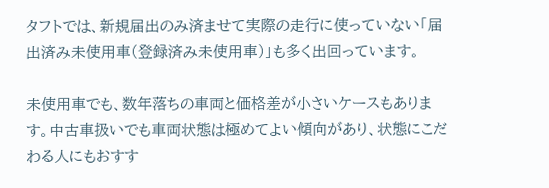タフトでは、新規届出のみ済ませて実際の走行に使っていない「届出済み未使用車(登録済み未使用車)」も多く出回っています。

未使用車でも、数年落ちの車両と価格差が小さいケースもあります。中古車扱いでも車両状態は極めてよい傾向があり、状態にこだわる人にもおすす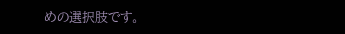めの選択肢です。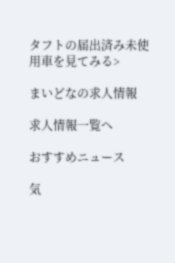タフトの届出済み未使用車を見てみる>

まいどなの求人情報

求人情報一覧へ

おすすめニュース

気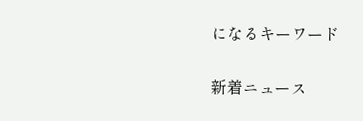になるキーワード

新着ニュース